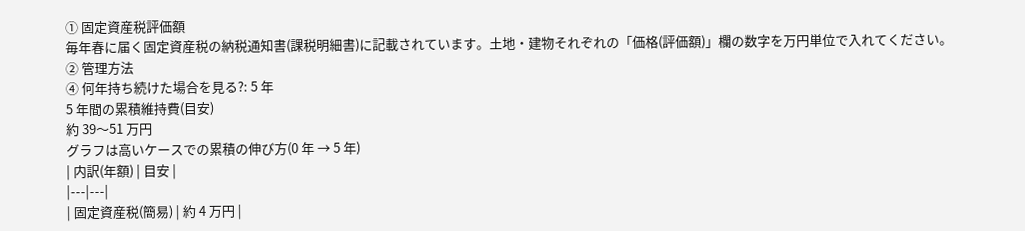① 固定資産税評価額
毎年春に届く固定資産税の納税通知書(課税明細書)に記載されています。土地・建物それぞれの「価格(評価額)」欄の数字を万円単位で入れてください。
② 管理方法
④ 何年持ち続けた場合を見る?: 5 年
5 年間の累積維持費(目安)
約 39〜51 万円
グラフは高いケースでの累積の伸び方(0 年 → 5 年)
| 内訳(年額) | 目安 |
|---|---|
| 固定資産税(簡易) | 約 4 万円 |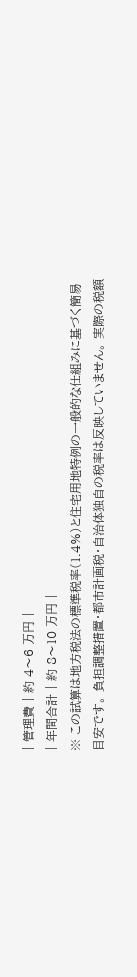| 管理費 | 約 4〜6 万円 |
| 年間合計 | 約 8〜10 万円 |
※ この試算は地方税法の標準税率(1.4%)と住宅用地特例の一般的な仕組みに基づく簡易目安です。 負担調整措置・都市計画税・自治体独自の税率は反映していません。 実際の税額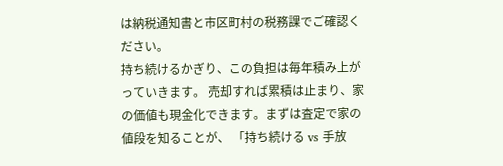は納税通知書と市区町村の税務課でご確認ください。
持ち続けるかぎり、この負担は毎年積み上がっていきます。 売却すれば累積は止まり、家の価値も現金化できます。まずは査定で家の値段を知ることが、 「持ち続ける vs 手放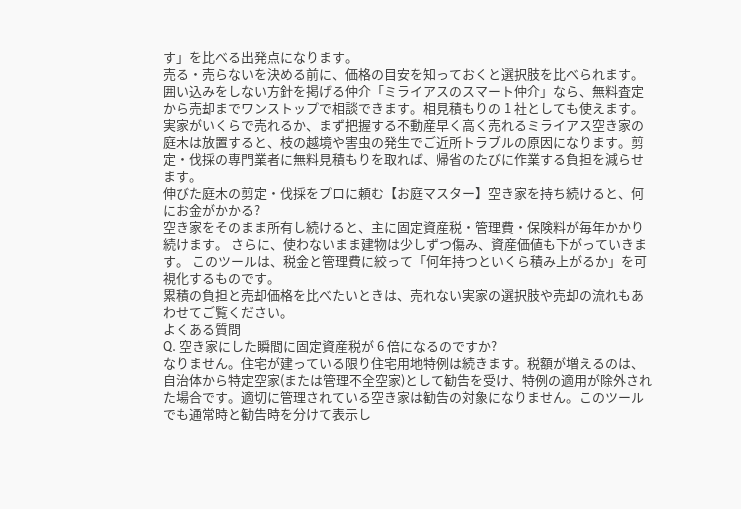す」を比べる出発点になります。
売る・売らないを決める前に、価格の目安を知っておくと選択肢を比べられます。囲い込みをしない方針を掲げる仲介「ミライアスのスマート仲介」なら、無料査定から売却までワンストップで相談できます。相見積もりの 1 社としても使えます。
実家がいくらで売れるか、まず把握する不動産早く高く売れるミライアス空き家の庭木は放置すると、枝の越境や害虫の発生でご近所トラブルの原因になります。剪定・伐採の専門業者に無料見積もりを取れば、帰省のたびに作業する負担を減らせます。
伸びた庭木の剪定・伐採をプロに頼む【お庭マスター】空き家を持ち続けると、何にお金がかかる?
空き家をそのまま所有し続けると、主に固定資産税・管理費・保険料が毎年かかり続けます。 さらに、使わないまま建物は少しずつ傷み、資産価値も下がっていきます。 このツールは、税金と管理費に絞って「何年持つといくら積み上がるか」を可視化するものです。
累積の負担と売却価格を比べたいときは、売れない実家の選択肢や売却の流れもあわせてご覧ください。
よくある質問
Q. 空き家にした瞬間に固定資産税が 6 倍になるのですか?
なりません。住宅が建っている限り住宅用地特例は続きます。税額が増えるのは、自治体から特定空家(または管理不全空家)として勧告を受け、特例の適用が除外された場合です。適切に管理されている空き家は勧告の対象になりません。このツールでも通常時と勧告時を分けて表示し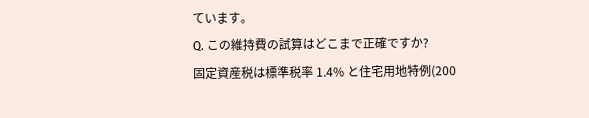ています。
Q. この維持費の試算はどこまで正確ですか?
固定資産税は標準税率 1.4% と住宅用地特例(200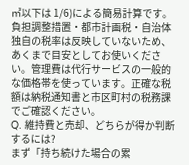㎡以下は 1/6)による簡易計算です。負担調整措置・都市計画税・自治体独自の税率は反映していないため、あくまで目安としてお使いください。管理費は代行サービスの一般的な価格帯を使っています。正確な税額は納税通知書と市区町村の税務課でご確認ください。
Q. 維持費と売却、どちらが得か判断するには?
まず「持ち続けた場合の累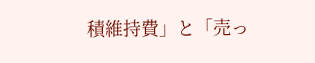積維持費」と「売っ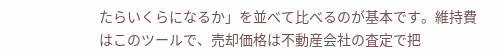たらいくらになるか」を並べて比べるのが基本です。維持費はこのツールで、売却価格は不動産会社の査定で把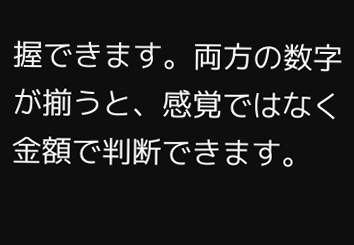握できます。両方の数字が揃うと、感覚ではなく金額で判断できます。